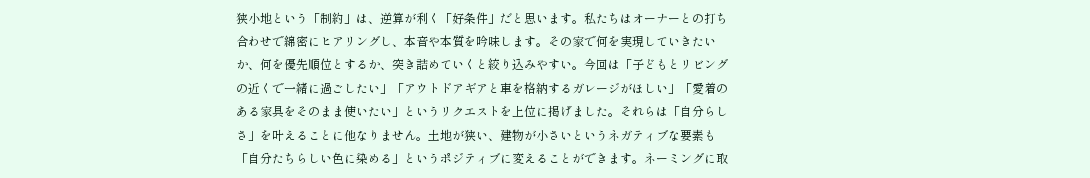狭小地という「制約」は、逆算が利く「好条件」だと思います。私たちはオーナーとの打ち合わせで綿密にヒアリングし、本音や本質を吟味します。その家で何を実現していきたいか、何を優先順位とするか、突き詰めていくと絞り込みやすい。今回は「子どもとリビングの近くで一緒に過ごしたい」「アウトドアギアと車を格納するガレージがほしい」「愛着のある家具をそのまま使いたい」というリクエストを上位に掲げました。それらは「自分らしさ」を叶えることに他なりません。土地が狭い、建物が小さいというネガティブな要素も「自分たちらしい色に染める」というポジティブに変えることができます。ネーミングに取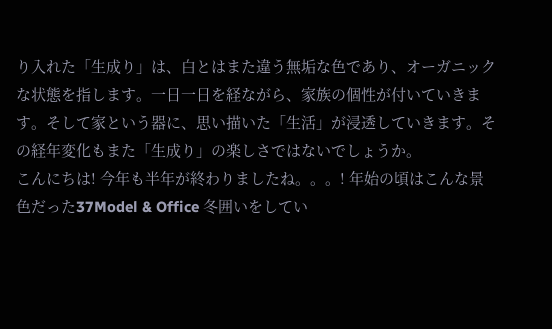り入れた「生成り」は、白とはまた違う無垢な色であり、オーガニックな状態を指します。一日一日を経ながら、家族の個性が付いていきます。そして家という器に、思い描いた「生活」が浸透していきます。その経年変化もまた「生成り」の楽しさではないでしょうか。
こんにちは! 今年も半年が終わりましたね。。。! 年始の頃はこんな景色だった37Model & Office 冬囲いをしてい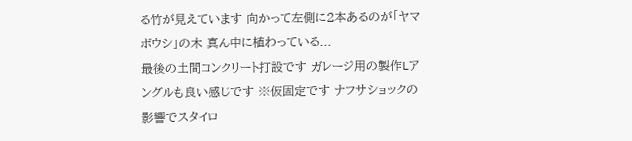る竹が見えています 向かって左側に2本あるのが「ヤマボウシ」の木 真ん中に植わっている...
最後の土間コンクリート打設です ガレージ用の製作Lアングルも良い感じです ※仮固定です ナフサショックの影響でスタイロ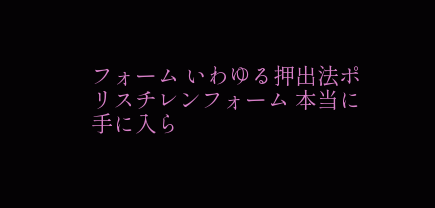フォーム いわゆる押出法ポリスチレンフォーム 本当に手に入ら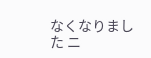なくなりました ニ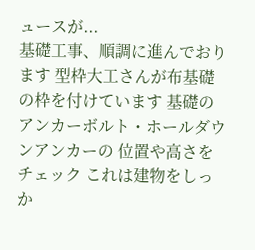ュースが...
基礎工事、順調に進んでおります 型枠大工さんが布基礎の枠を付けています 基礎のアンカーボルト・ホールダウンアンカーの 位置や高さをチェック これは建物をしっか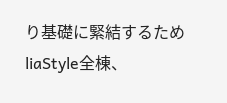り基礎に緊結するため liaStyle全棟、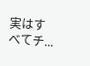実はすべてチ...